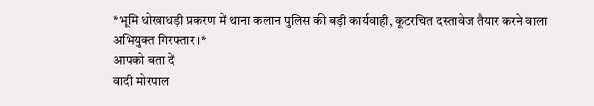*भूमि धोखाधड़ी प्रकरण में थाना कलान पुलिस की बड़ी कार्यवाही, कूटरचित दस्तावेज तैयार करने वाला अभियुक्त गिरफ्तार ।*
आपको बता दें
वादी मोरपाल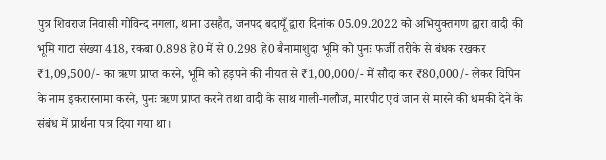पुत्र शिवराज निवासी गोविन्द नगला, थाना उसहैत, जनपद बदायूँ द्वारा दिनांक 05.09.2022 को अभियुक्तगण द्वारा वादी की भूमि गाटा संख्या 418, रकबा 0.898 हे0 में से 0.298 हे0 बैनामाशुदा भूमि को पुनः फर्जी तरीके से बंधक रखकर ₹1,09,500/- का ऋण प्राप्त करने, भूमि को हड़पने की नीयत से ₹1,00,000/- में सौदा कर ₹80,000/- लेकर विपिन के नाम इकरारनामा करने, पुनः ऋण प्राप्त करने तथा वादी के साथ गाली-गलौज, मारपीट एवं जान से मारने की धमकी देने के संबंध में प्रार्थना पत्र दिया गया था।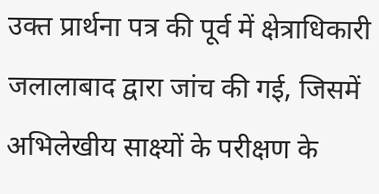उक्त प्रार्थना पत्र की पूर्व में क्षेत्राधिकारी जलालाबाद द्वारा जांच की गई, जिसमें अभिलेखीय साक्ष्यों के परीक्षण के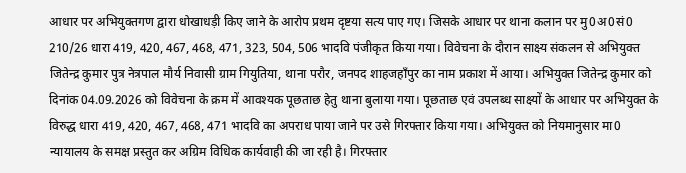आधार पर अभियुक्तगण द्वारा धोखाधड़ी किए जाने के आरोप प्रथम दृष्टया सत्य पाए गए। जिसके आधार पर थाना कलान पर मु0अ0सं0 210/26 धारा 419, 420, 467, 468, 471, 323, 504, 506 भादवि पंजीकृत किया गया। विवेचना के दौरान साक्ष्य संकलन से अभियुक्त जितेन्द्र कुमार पुत्र नेत्रपाल मौर्य निवासी ग्राम गियुतिया, थाना परौर, जनपद शाहजहाँपुर का नाम प्रकाश में आया। अभियुक्त जितेन्द्र कुमार को दिनांक 04.09.2026 को विवेचना के क्रम में आवश्यक पूछताछ हेतु थाना बुलाया गया। पूछताछ एवं उपलब्ध साक्ष्यों के आधार पर अभियुक्त के विरुद्ध धारा 419, 420, 467, 468, 471 भादवि का अपराध पाया जाने पर उसे गिरफ्तार किया गया। अभियुक्त को नियमानुसार मा0 न्यायालय के समक्ष प्रस्तुत कर अग्रिम विधिक कार्यवाही की जा रही है। गिरफ्तार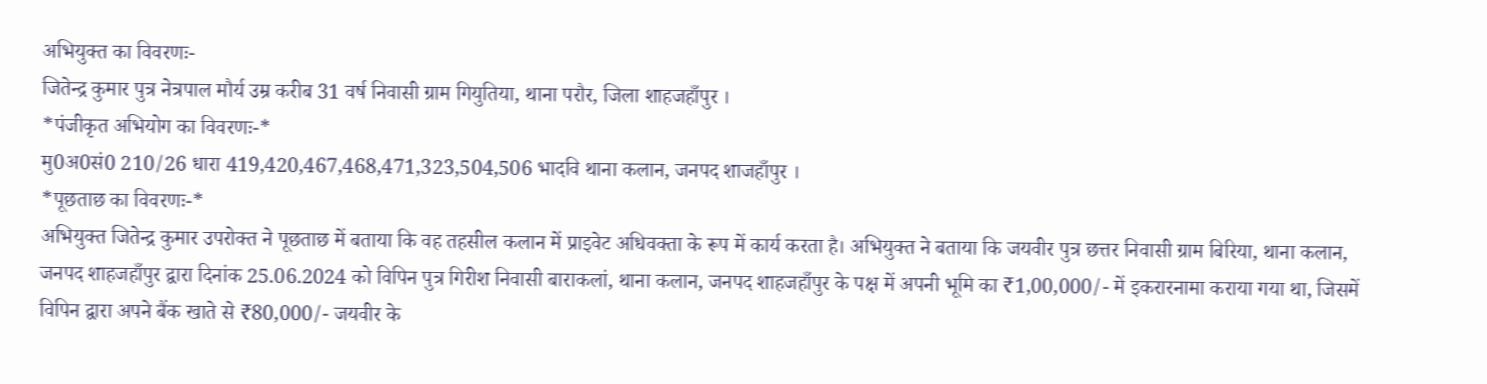अभियुक्त का विवरणः-
जितेन्द्र कुमार पुत्र नेत्रपाल मौर्य उम्र करीब 31 वर्ष निवासी ग्राम गियुतिया, थाना परौर, जिला शाहजहाँपुर ।
*पंजीकृत अभियोग का विवरणः-*
मु0अ0सं0 210/26 धारा 419,420,467,468,471,323,504,506 भादवि थाना कलान, जनपद शाजहाँपुर ।
*पूछताछ का विवरणः-*
अभियुक्त जितेन्द्र कुमार उपरोक्त ने पूछताछ में बताया कि वह तहसील कलान में प्राइवेट अधिवक्ता के रूप में कार्य करता है। अभियुक्त ने बताया कि जयवीर पुत्र छत्तर निवासी ग्राम बिरिया, थाना कलान, जनपद शाहजहाँपुर द्वारा दिनांक 25.06.2024 को विपिन पुत्र गिरीश निवासी बाराकलां, थाना कलान, जनपद शाहजहाँपुर के पक्ष में अपनी भूमि का ₹1,00,000/- में इकरारनामा कराया गया था, जिसमें विपिन द्वारा अपने बैंक खाते से ₹80,000/- जयवीर के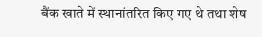बैंक खाते में स्थानांतरित किए गए थे तथा शेष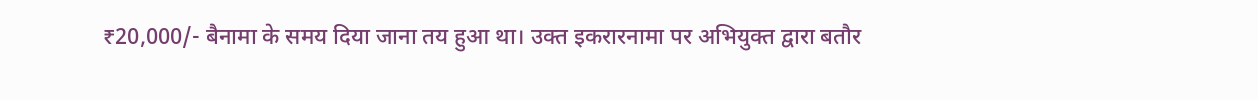₹20,000/- बैनामा के समय दिया जाना तय हुआ था। उक्त इकरारनामा पर अभियुक्त द्वारा बतौर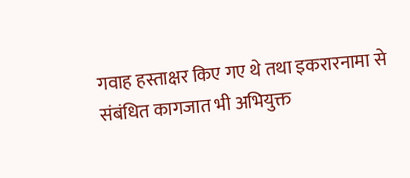गवाह हस्ताक्षर किए गए थे तथा इकरारनामा से संबंधित कागजात भी अभियुक्त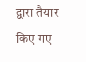द्वारा तैयार किए गए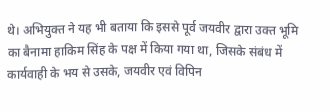थे। अभियुक्त ने यह भी बताया कि इससे पूर्व जयवीर द्वारा उक्त भूमि का बैनामा हाकिम सिंह के पक्ष में किया गया था, जिसके संबंध में कार्यवाही के भय से उसके, जयवीर एवं विपिन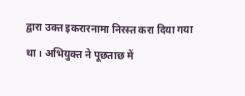द्वारा उक्त इकरारनामा निरस्त करा दिया गया था। अभियुक्त ने पूछताछ में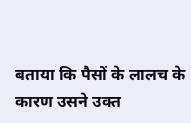बताया कि पैसों के लालच के कारण उसने उक्त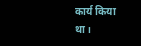कार्य किया था।